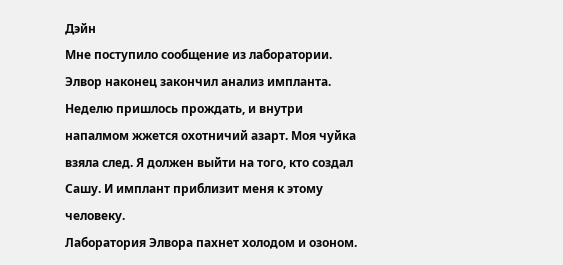Дэйн
Мне поступило сообщение из лаборатории. Элвор наконец закончил анализ импланта. Неделю пришлось прождать, и внутри напалмом жжется охотничий азарт. Моя чуйка взяла след. Я должен выйти на того, кто создал Сашу. И имплант приблизит меня к этому человеку.
Лаборатория Элвора пахнет холодом и озоном.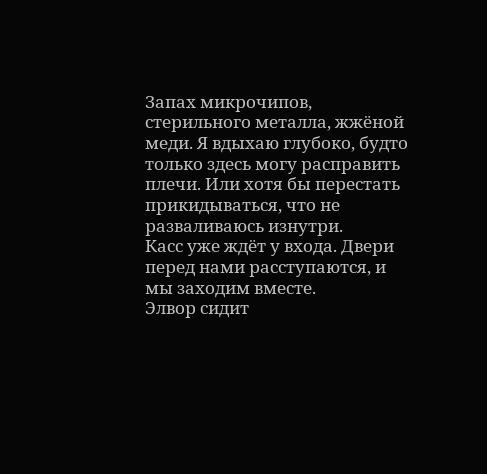Запах микрочипов, стерильного металла, жжёной меди. Я вдыхаю глубоко, будто только здесь могу расправить плечи. Или хотя бы перестать прикидываться, что не разваливаюсь изнутри.
Касс уже ждёт у входа. Двери перед нами расступаются, и мы заходим вместе.
Элвор сидит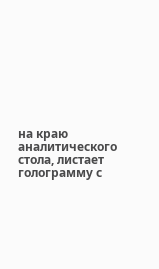на краю аналитического стола, листает голограмму с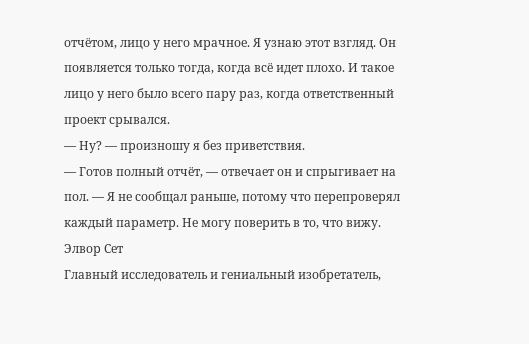отчётом, лицо у него мрачное. Я узнаю этот взгляд. Он появляется только тогда, когда всё идет плохо. И такое лицо у него было всего пару раз, когда ответственный проект срывался.
— Ну? — произношу я без приветствия.
— Готов полный отчёт, — отвечает он и спрыгивает на пол. — Я не сообщал раньше, потому что перепроверял каждый параметр. Не могу поверить в то, что вижу.
Элвор Сет
Главный исследователь и гениальный изобретатель,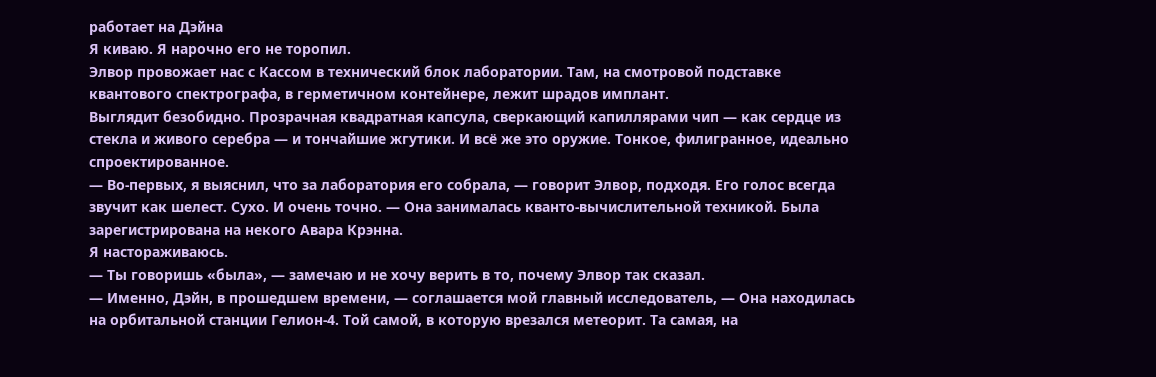работает на Дэйна
Я киваю. Я нарочно его не торопил.
Элвор провожает нас с Кассом в технический блок лаборатории. Там, на смотровой подставке квантового спектрографа, в герметичном контейнере, лежит шрадов имплант.
Выглядит безобидно. Прозрачная квадратная капсула, сверкающий капиллярами чип — как сердце из стекла и живого серебра — и тончайшие жгутики. И всё же это оружие. Тонкое, филигранное, идеально спроектированное.
— Во-первых, я выяснил, что за лаборатория его собрала, — говорит Элвор, подходя. Его голос всегда звучит как шелест. Сухо. И очень точно. — Она занималась кванто-вычислительной техникой. Была зарегистрирована на некого Авара Крэнна.
Я настораживаюсь.
— Ты говоришь «была», — замечаю и не хочу верить в то, почему Элвор так сказал.
— Именно, Дэйн, в прошедшем времени, — соглашается мой главный исследователь, — Она находилась на орбитальной станции Гелион-4. Той самой, в которую врезался метеорит. Та самая, на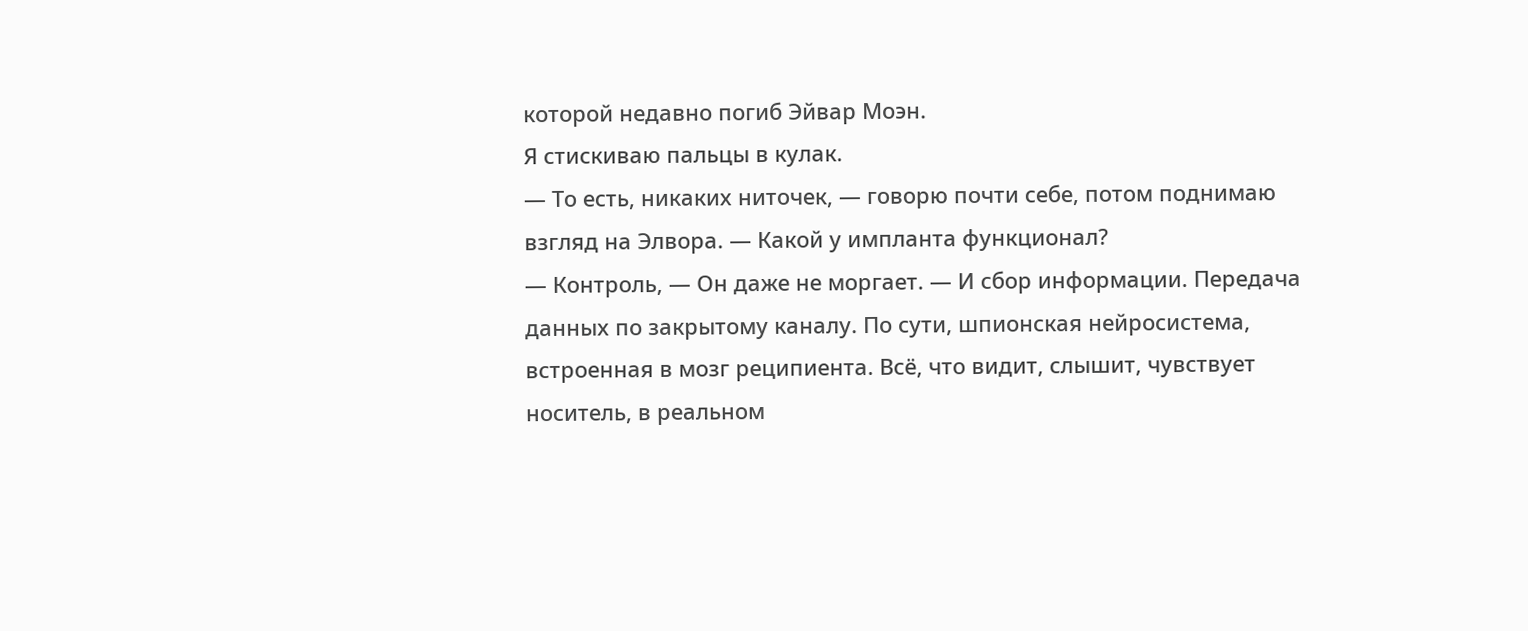которой недавно погиб Эйвар Моэн.
Я стискиваю пальцы в кулак.
— То есть, никаких ниточек, — говорю почти себе, потом поднимаю взгляд на Элвора. — Какой у импланта функционал?
— Контроль, — Он даже не моргает. — И сбор информации. Передача данных по закрытому каналу. По сути, шпионская нейросистема, встроенная в мозг реципиента. Всё, что видит, слышит, чувствует носитель, в реальном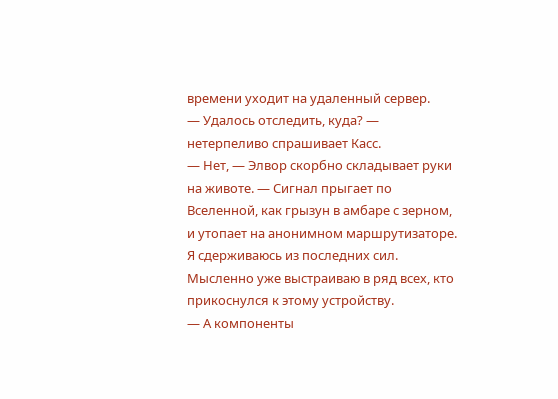времени уходит на удаленный сервер.
— Удалось отследить, куда? — нетерпеливо спрашивает Касс.
— Нет, — Элвор скорбно складывает руки на животе. — Сигнал прыгает по Вселенной, как грызун в амбаре с зерном, и утопает на анонимном маршрутизаторе.
Я сдерживаюсь из последних сил. Мысленно уже выстраиваю в ряд всех, кто прикоснулся к этому устройству.
— А компоненты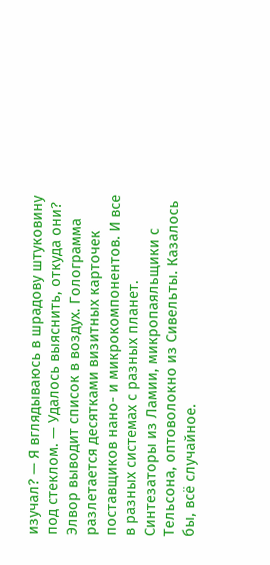изучал? — Я вглядываюсь в шрадову штуковину под стеклом. — Удалось выяснить, откуда они?
Элвор выводит список в воздух. Голограмма разлетается десятками визитных карточек поставщиков нано- и микрокомпонентов. И все в разных системах с разных планет.
Синтезаторы из Ламии, микропаяльщики с Тельсона, оптоволокно из Сивельты. Казалось бы, всё случайное.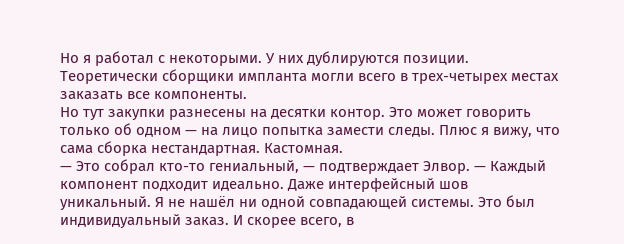Но я работал с некоторыми. У них дублируются позиции. Теоретически сборщики импланта могли всего в трех-четырех местах заказать все компоненты.
Но тут закупки разнесены на десятки контор. Это может говорить только об одном — на лицо попытка замести следы. Плюс я вижу, что сама сборка нестандартная. Кастомная.
— Это собрал кто-то гениальный, — подтверждает Элвор. — Каждый компонент подходит идеально. Даже интерфейсный шов уникальный. Я не нашёл ни одной совпадающей системы. Это был индивидуальный заказ. И скорее всего, в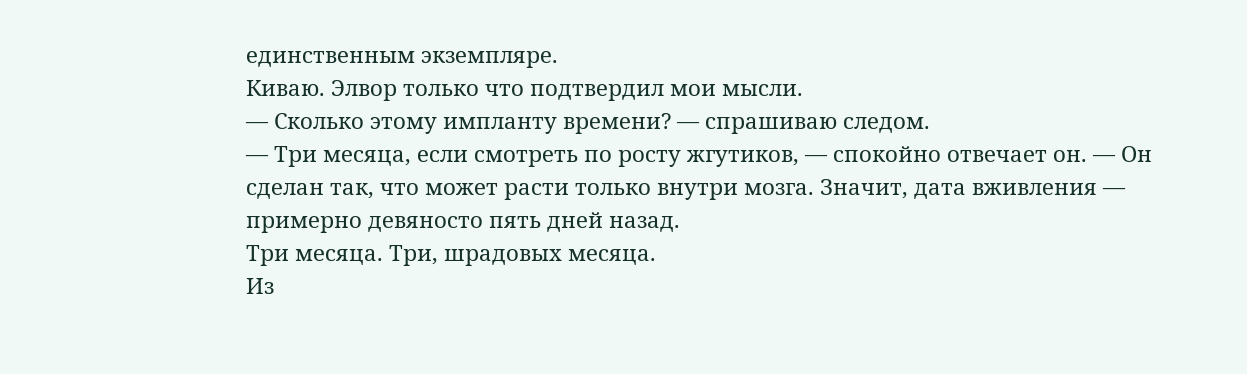единственным экземпляре.
Киваю. Элвор только что подтвердил мои мысли.
— Сколько этому импланту времени? — спрашиваю следом.
— Три месяца, если смотреть по росту жгутиков, — спокойно отвечает он. — Он сделан так, что может расти только внутри мозга. Значит, дата вживления — примерно девяносто пять дней назад.
Три месяца. Три, шрадовых месяца.
Из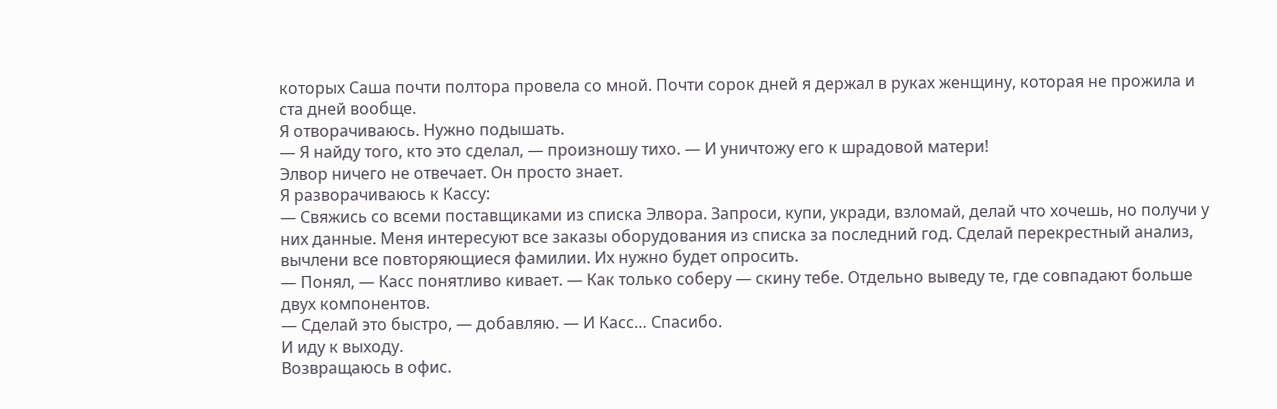которых Саша почти полтора провела со мной. Почти сорок дней я держал в руках женщину, которая не прожила и ста дней вообще.
Я отворачиваюсь. Нужно подышать.
— Я найду того, кто это сделал, — произношу тихо. — И уничтожу его к шрадовой матери!
Элвор ничего не отвечает. Он просто знает.
Я разворачиваюсь к Кассу:
— Свяжись со всеми поставщиками из списка Элвора. Запроси, купи, укради, взломай, делай что хочешь, но получи у них данные. Меня интересуют все заказы оборудования из списка за последний год. Сделай перекрестный анализ, вычлени все повторяющиеся фамилии. Их нужно будет опросить.
— Понял, — Касс понятливо кивает. — Как только соберу — скину тебе. Отдельно выведу те, где совпадают больше двух компонентов.
— Сделай это быстро, — добавляю. — И Касс… Спасибо.
И иду к выходу.
Возвращаюсь в офис.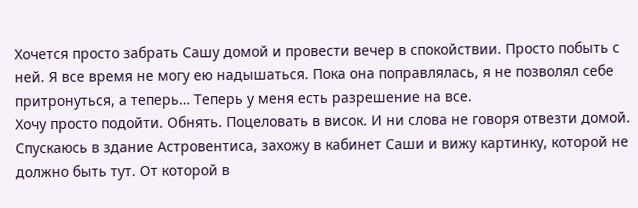Хочется просто забрать Сашу домой и провести вечер в спокойствии. Просто побыть с ней. Я все время не могу ею надышаться. Пока она поправлялась, я не позволял себе притронуться, а теперь… Теперь у меня есть разрешение на все.
Хочу просто подойти. Обнять. Поцеловать в висок. И ни слова не говоря отвезти домой.
Спускаюсь в здание Астровентиса, захожу в кабинет Саши и вижу картинку, которой не должно быть тут. От которой в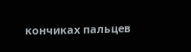кончиках пальцев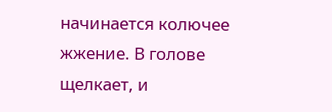начинается колючее жжение. В голове щелкает, и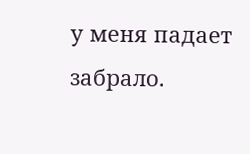у меня падает забрало.